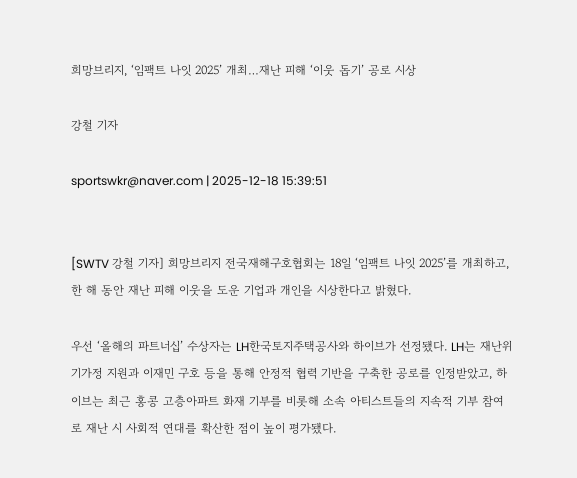희망브리지, ‘임팩트 나잇 2025’ 개최…재난 피해 ‘이웃 돕기’ 공로 시상

강철 기자

sportswkr@naver.com | 2025-12-18 15:39:51


[SWTV 강철 기자] 희망브리지 전국재해구호협회는 18일 ‘임팩트 나잇 2025’를 개최하고, 한 해 동안 재난 피해 이웃을 도운 기업과 개인을 시상한다고 밝혔다.

우선 ‘올해의 파트너십’ 수상자는 LH한국토지주택공사와 하이브가 선정됐다. LH는 재난위기가정 지원과 이재민 구호 등을 통해 안정적 협력 기반을 구축한 공로를 인정받았고, 하이브는 최근 홍콩 고층아파트 화재 기부를 비롯해 소속 아티스트들의 지속적 기부 참여로 재난 시 사회적 연대를 확산한 점이 높이 평가됐다.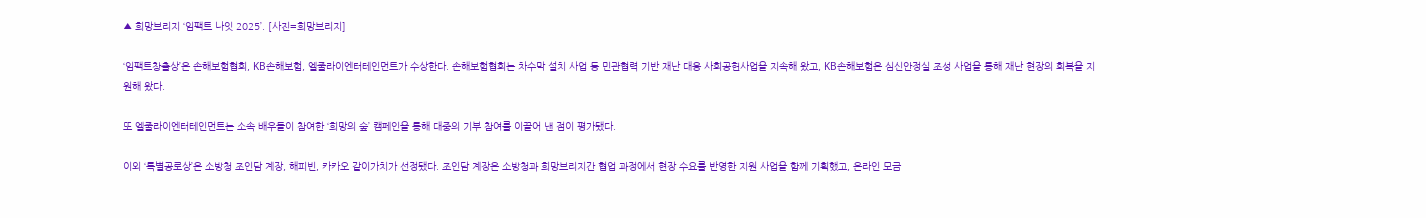▲ 희망브리지 ‘임팩트 나잇 2025’. [사진=희망브리지]

‘임팩트창출상’은 손해보험협회, KB손해보험, 엘줄라이엔터테인먼트가 수상한다. 손해보험협회는 차수막 설치 사업 등 민관협력 기반 재난 대응 사회공헌사업을 지속해 왔고, KB손해보험은 심신안정실 조성 사업을 통해 재난 현장의 회복을 지원해 왔다.

또 엘줄라이엔터테인먼트는 소속 배우들이 참여한 ‘희망의 숲’ 캠페인을 통해 대중의 기부 참여를 이끌어 낸 점이 평가됐다.

이외 ‘특별공로상’은 소방청 조인담 계장, 해피빈, 카카오 같이가치가 선정됐다. 조인담 계장은 소방청과 희망브리지간 협업 과정에서 현장 수요를 반영한 지원 사업을 함께 기획했고, 온라인 모금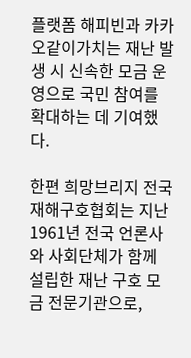플랫폼 해피빈과 카카오같이가치는 재난 발생 시 신속한 모금 운영으로 국민 참여를 확대하는 데 기여했다.

한편 희망브리지 전국재해구호협회는 지난 1961년 전국 언론사와 사회단체가 함께 설립한 재난 구호 모금 전문기관으로,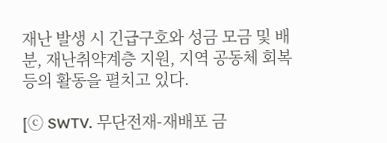재난 발생 시 긴급구호와 성금 모금 및 배분, 재난취약계층 지원, 지역 공동체 회복 등의 활동을 펼치고 있다.

[ⓒ SWTV. 무단전재-재배포 금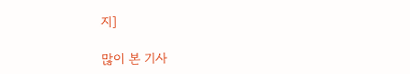지]

많이 본 기사